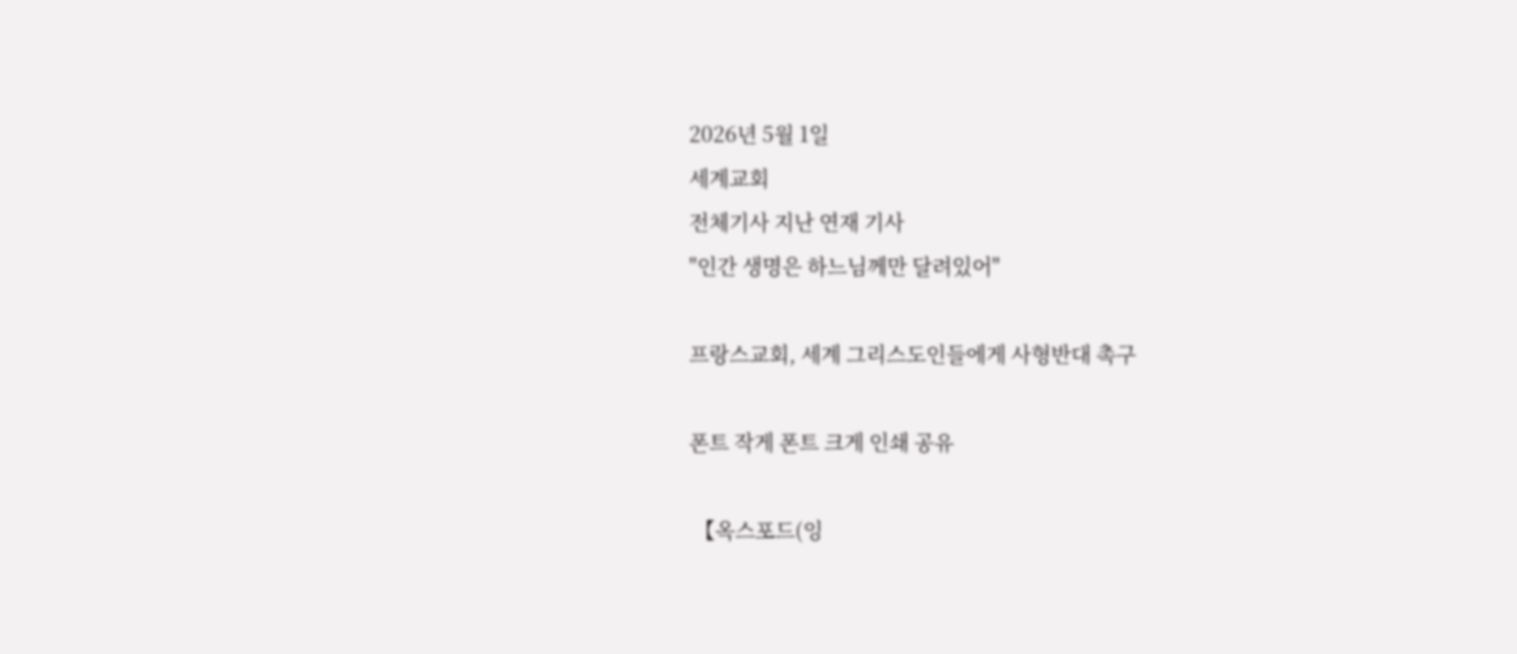2026년 5월 1일
세계교회
전체기사 지난 연재 기사
"인간 생명은 하느님께만 달려있어"

프랑스교회, 세계 그리스도인들에게 사형반대 촉구

폰트 작게 폰트 크게 인쇄 공유

 【옥스포드(잉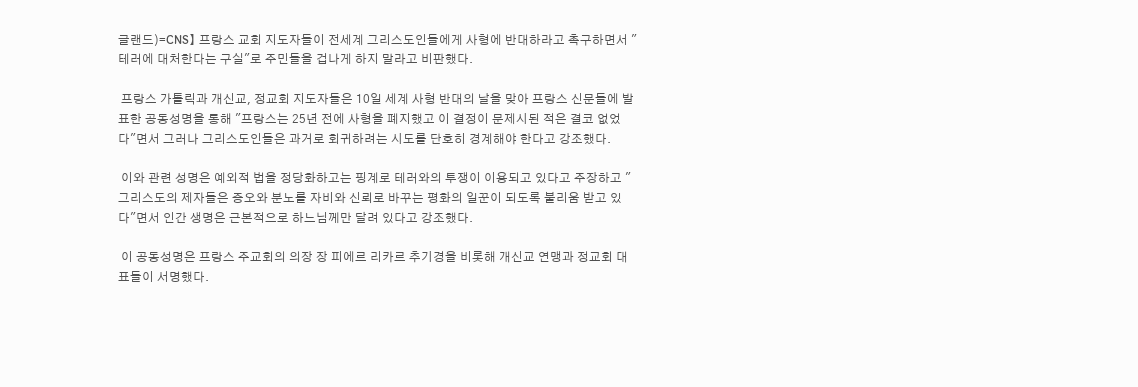글랜드)=CNS】 프랑스 교회 지도자들이 전세계 그리스도인들에게 사형에 반대하라고 촉구하면서 "테러에 대처한다는 구실"로 주민들을 겁나게 하지 말라고 비판했다.

 프랑스 가톨릭과 개신교, 정교회 지도자들은 10일 세계 사형 반대의 날을 맞아 프랑스 신문들에 발표한 공동성명을 통해 "프랑스는 25년 전에 사형을 폐지했고 이 결정이 문제시된 적은 결코 없었다"면서 그러나 그리스도인들은 과거로 회귀하려는 시도를 단호히 경계해야 한다고 강조했다.

 이와 관련 성명은 예외적 법을 정당화하고는 핑계로 테러와의 투쟁이 이용되고 있다고 주장하고 "그리스도의 제자들은 증오와 분노를 자비와 신뢰로 바꾸는 평화의 일꾼이 되도록 불리움 받고 있다"면서 인간 생명은 근본적으로 하느님께만 달려 있다고 강조했다.

 이 공동성명은 프랑스 주교회의 의장 장 피에르 리카르 추기경을 비롯해 개신교 연맹과 정교회 대표들이 서명했다.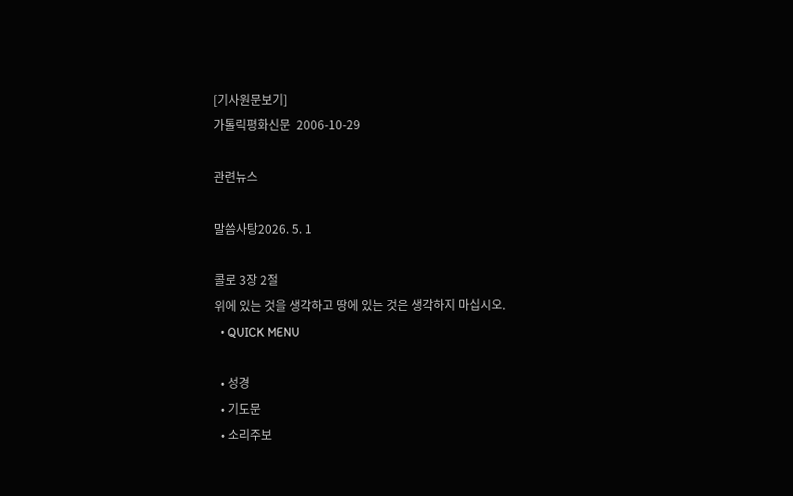[기사원문보기]
가톨릭평화신문  2006-10-29

관련뉴스

말씀사탕2026. 5. 1

콜로 3장 2절
위에 있는 것을 생각하고 땅에 있는 것은 생각하지 마십시오.
  • QUICK MENU

  • 성경
  • 기도문
  • 소리주보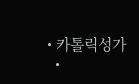• 카톨릭성가
  •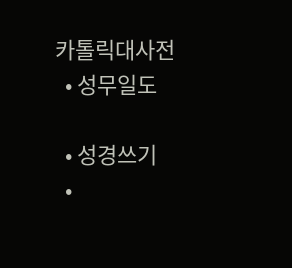카톨릭대사전
  • 성무일도

  • 성경쓰기
  •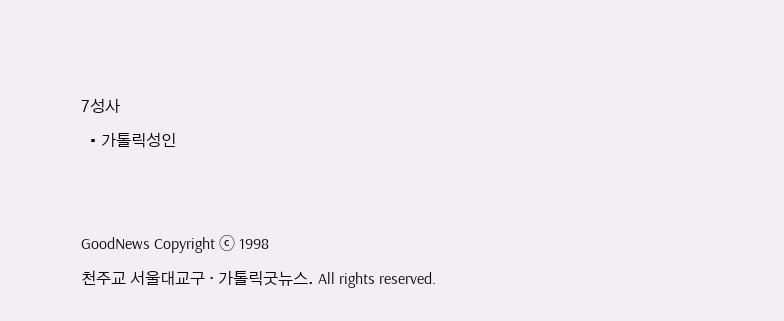7성사
  • 가톨릭성인


GoodNews Copyright ⓒ 1998
천주교 서울대교구 · 가톨릭굿뉴스. All rights reserved.